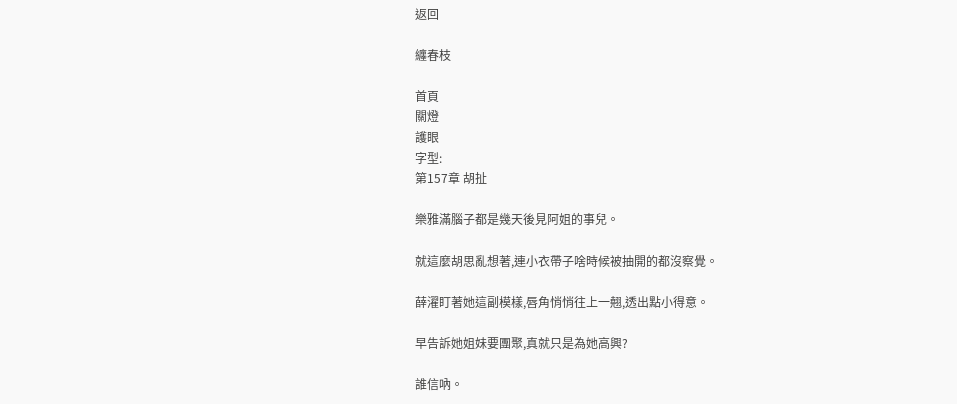返回

纏春枝

首頁
關燈
護眼
字型:
第157章 胡扯

樂雅滿腦子都是幾天後見阿姐的事兒。

就這麼胡思亂想著,連小衣帶子啥時候被抽開的都沒察覺。

薛濯盯著她這副模樣,唇角悄悄往上一翹,透出點小得意。

早告訴她姐妹要團聚,真就只是為她高興?

誰信吶。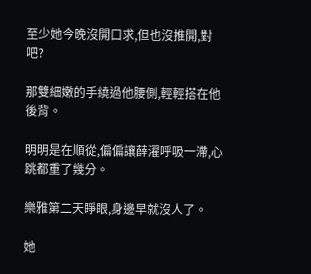至少她今晚沒開口求,但也沒推開,對吧?

那雙細嫩的手繞過他腰側,輕輕搭在他後背。

明明是在順從,偏偏讓薛濯呼吸一滯,心跳都重了幾分。

樂雅第二天睜眼,身邊早就沒人了。

她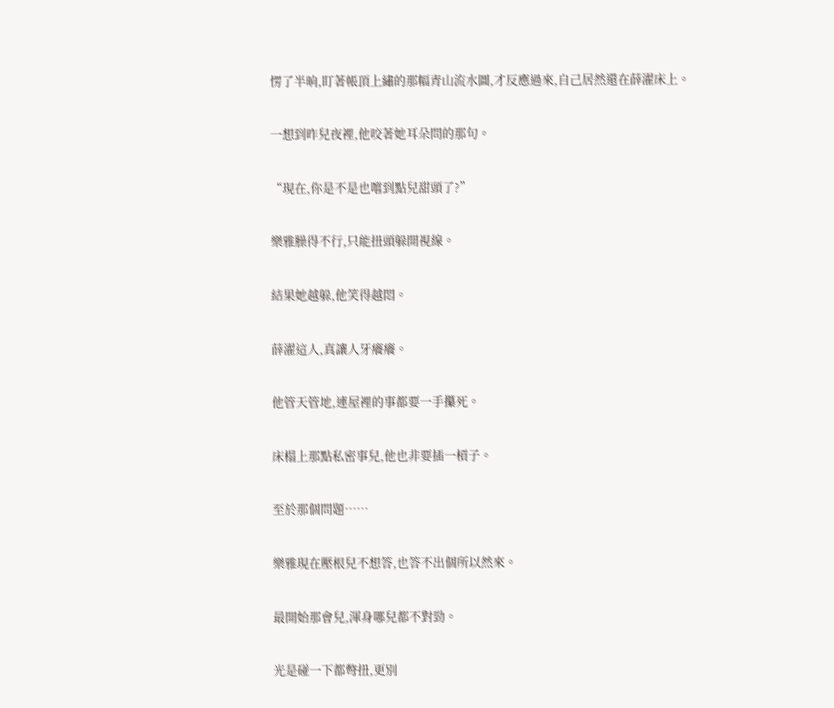愣了半晌,盯著帳頂上繡的那幅青山流水圖,才反應過來,自己居然還在薛濯床上。

一想到昨兒夜裡,他咬著她耳朵問的那句。

“現在,你是不是也嚐到點兒甜頭了?”

樂雅臊得不行,只能扭頭躲開視線。

結果她越躲,他笑得越悶。

薛濯這人,真讓人牙癢癢。

他管天管地,連屋裡的事都要一手攥死。

床榻上那點私密事兒,他也非要插一槓子。

至於那個問題……

樂雅現在壓根兒不想答,也答不出個所以然來。

最開始那會兒,渾身哪兒都不對勁。

光是碰一下都彆扭,更別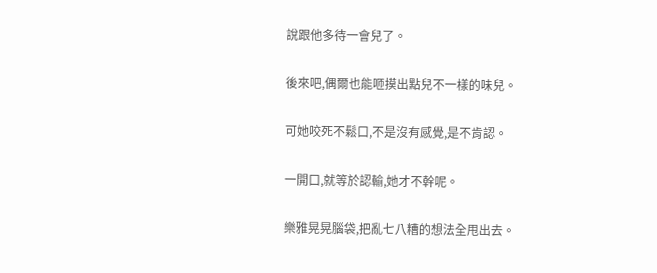說跟他多待一會兒了。

後來吧,偶爾也能咂摸出點兒不一樣的味兒。

可她咬死不鬆口,不是沒有感覺,是不肯認。

一開口,就等於認輸,她才不幹呢。

樂雅晃晃腦袋,把亂七八糟的想法全甩出去。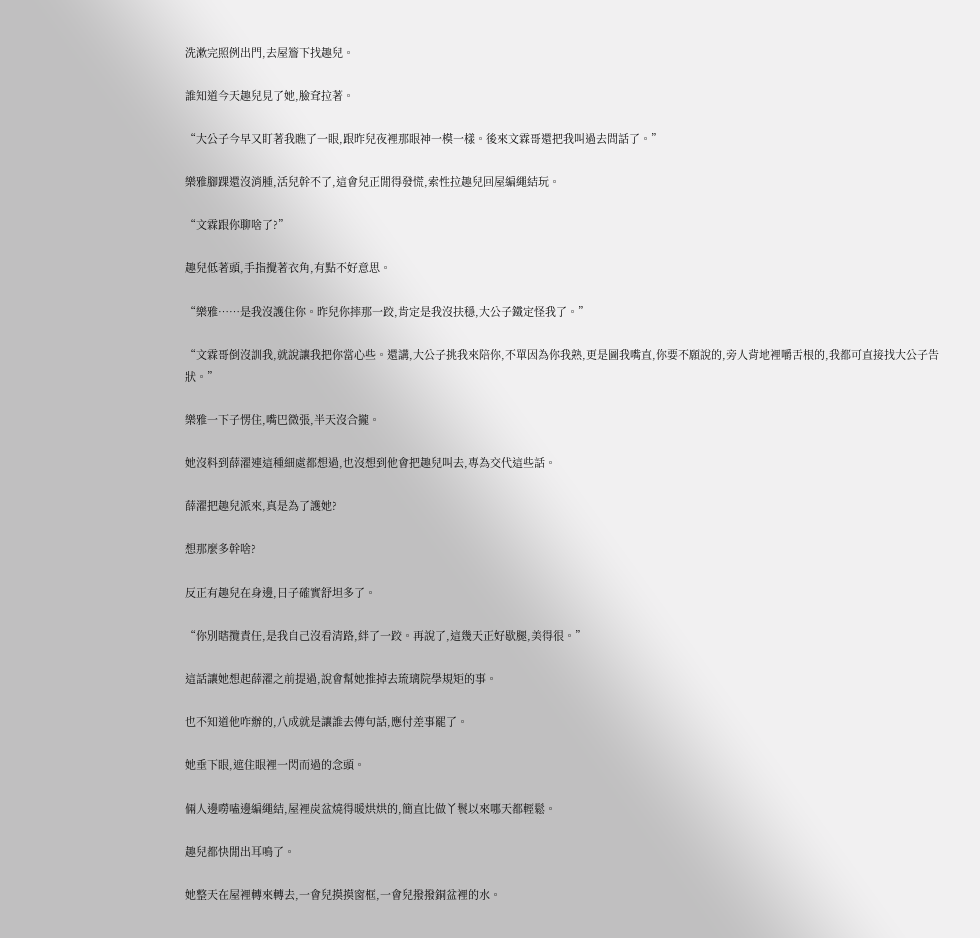洗漱完照例出門,去屋簷下找趣兒。

誰知道今天趣兒見了她,臉耷拉著。

“大公子今早又盯著我瞧了一眼,跟昨兒夜裡那眼神一模一樣。後來文霖哥還把我叫過去問話了。”

樂雅腳踝還沒消腫,活兒幹不了,這會兒正閒得發慌,索性拉趣兒回屋編繩結玩。

“文霖跟你聊啥了?”

趣兒低著頭,手指攪著衣角,有點不好意思。

“樂雅……是我沒護住你。昨兒你摔那一跤,肯定是我沒扶穩,大公子鐵定怪我了。”

“文霖哥倒沒訓我,就說讓我把你當心些。還講,大公子挑我來陪你,不單因為你我熟,更是圖我嘴直,你要不願說的,旁人背地裡嚼舌根的,我都可直接找大公子告狀。”

樂雅一下子愣住,嘴巴微張,半天沒合攏。

她沒料到薛濯連這種細處都想過,也沒想到他會把趣兒叫去,專為交代這些話。

薛濯把趣兒派來,真是為了護她?

想那麼多幹啥?

反正有趣兒在身邊,日子確實舒坦多了。

“你別瞎攬責任,是我自己沒看清路,絆了一跤。再說了,這幾天正好歇腿,美得很。”

這話讓她想起薛濯之前提過,說會幫她推掉去琉璃院學規矩的事。

也不知道他咋辦的,八成就是讓誰去傳句話,應付差事罷了。

她垂下眼,遮住眼裡一閃而過的念頭。

倆人邊嘮嗑邊編繩結,屋裡炭盆燒得暖烘烘的,簡直比做丫鬟以來哪天都輕鬆。

趣兒都快閒出耳鳴了。

她整天在屋裡轉來轉去,一會兒摸摸窗框,一會兒撥撥銅盆裡的水。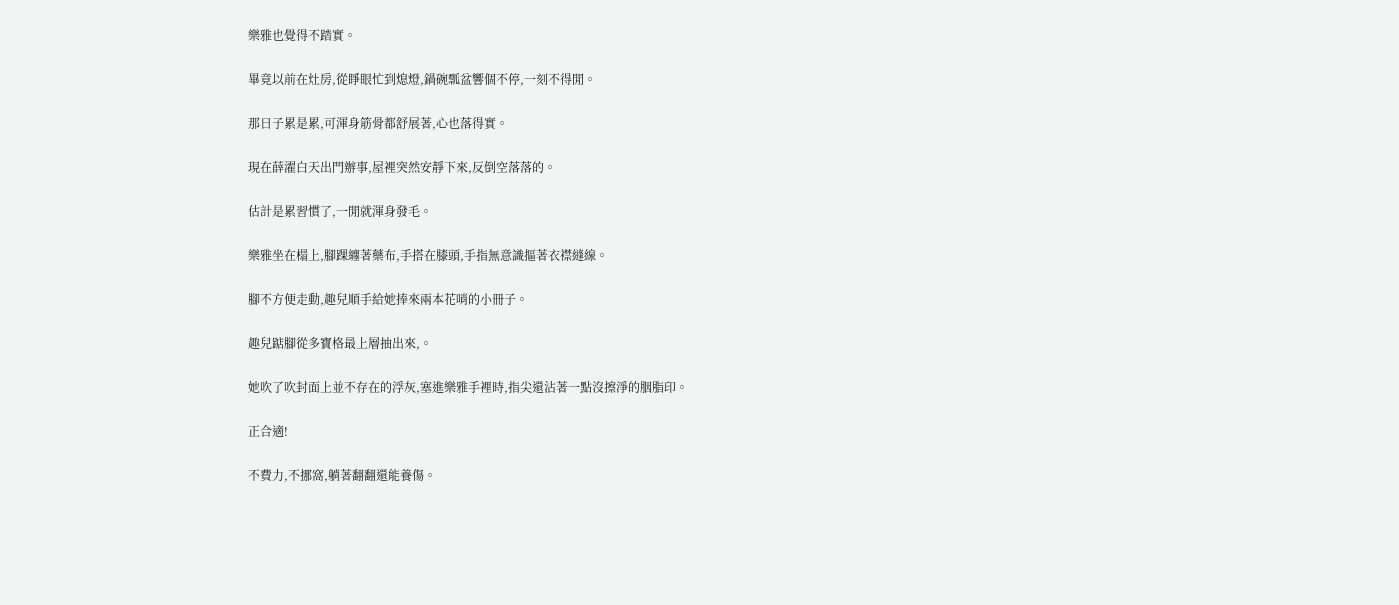樂雅也覺得不踏實。

畢竟以前在灶房,從睜眼忙到熄燈,鍋碗瓢盆響個不停,一刻不得閒。

那日子累是累,可渾身筋骨都舒展著,心也落得實。

現在薛濯白天出門辦事,屋裡突然安靜下來,反倒空落落的。

估計是累習慣了,一閒就渾身發毛。

樂雅坐在榻上,腳踝纏著藥布,手搭在膝頭,手指無意識摳著衣襟縫線。

腳不方便走動,趣兒順手給她捧來兩本花哨的小冊子。

趣兒踮腳從多寶格最上層抽出來,。

她吹了吹封面上並不存在的浮灰,塞進樂雅手裡時,指尖還沾著一點沒擦淨的胭脂印。

正合適!

不費力,不挪窩,躺著翻翻還能養傷。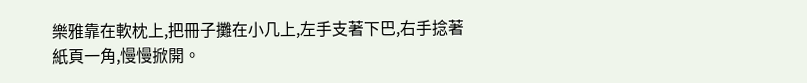樂雅靠在軟枕上,把冊子攤在小几上,左手支著下巴,右手捻著紙頁一角,慢慢掀開。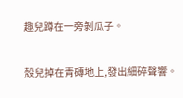趣兒蹲在一旁剝瓜子。

殼兒掉在青磚地上,發出細碎聲響。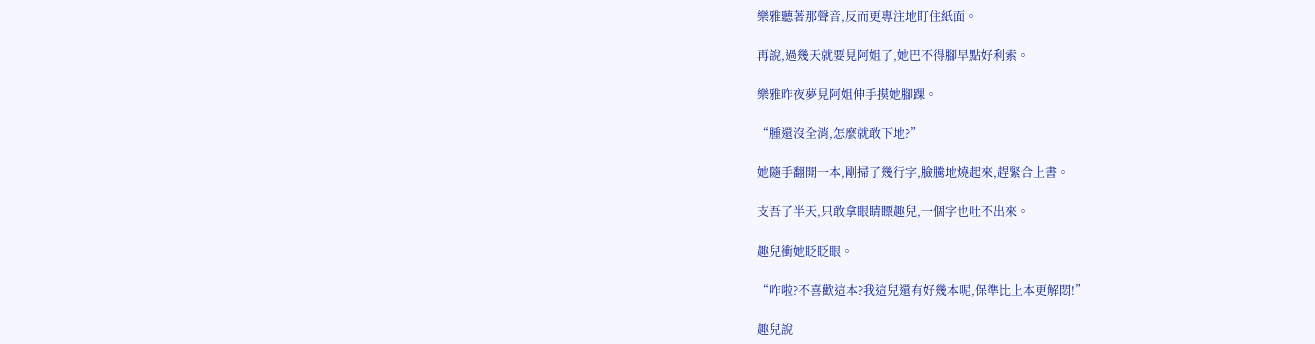樂雅聽著那聲音,反而更專注地盯住紙面。

再說,過幾天就要見阿姐了,她巴不得腳早點好利索。

樂雅昨夜夢見阿姐伸手摸她腳踝。

“腫還沒全消,怎麼就敢下地?”

她隨手翻開一本,剛掃了幾行字,臉騰地燒起來,趕緊合上書。

支吾了半天,只敢拿眼睛瞟趣兒,一個字也吐不出來。

趣兒衝她眨眨眼。

“咋啦?不喜歡這本?我這兒還有好幾本呢,保準比上本更解悶!”

趣兒說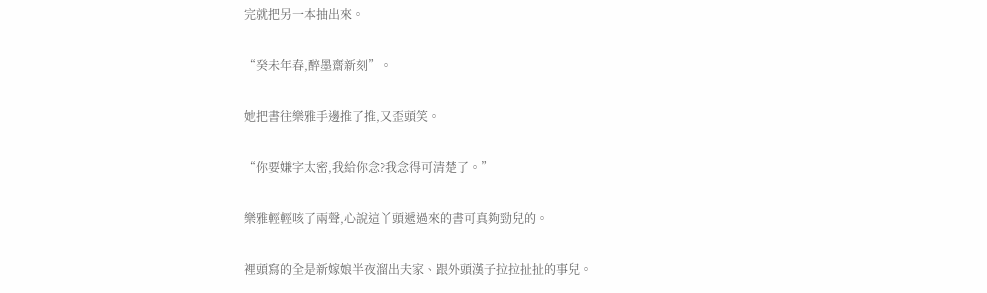完就把另一本抽出來。

“癸未年春,醉墨齋新刻”。

她把書往樂雅手邊推了推,又歪頭笑。

“你要嫌字太密,我給你念?我念得可清楚了。”

樂雅輕輕咳了兩聲,心說這丫頭遞過來的書可真夠勁兒的。

裡頭寫的全是新嫁娘半夜溜出夫家、跟外頭漢子拉拉扯扯的事兒。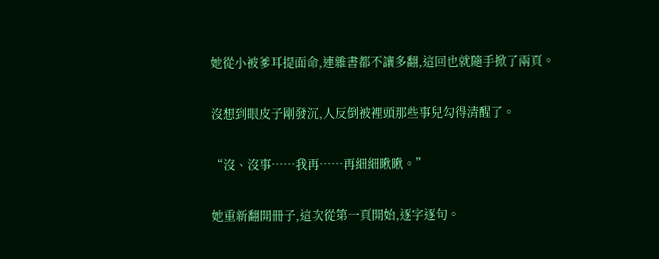她從小被爹耳提面命,連雜書都不讓多翻,這回也就隨手掀了兩頁。

沒想到眼皮子剛發沉,人反倒被裡頭那些事兒勾得清醒了。

“沒、沒事……我再……再細細瞅瞅。”

她重新翻開冊子,這次從第一頁開始,逐字逐句。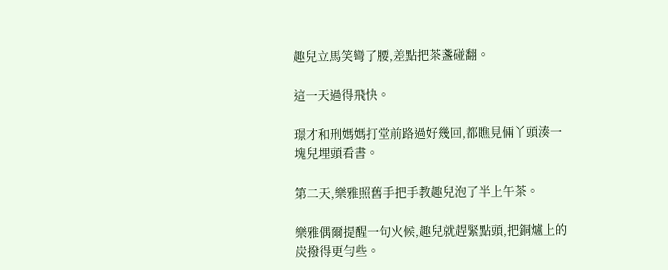趣兒立馬笑彎了腰,差點把茶盞碰翻。

這一天過得飛快。

璟才和刑媽媽打堂前路過好幾回,都瞧見倆丫頭湊一塊兒埋頭看書。

第二天,樂雅照舊手把手教趣兒泡了半上午茶。

樂雅偶爾提醒一句火候,趣兒就趕緊點頭,把銅爐上的炭撥得更勻些。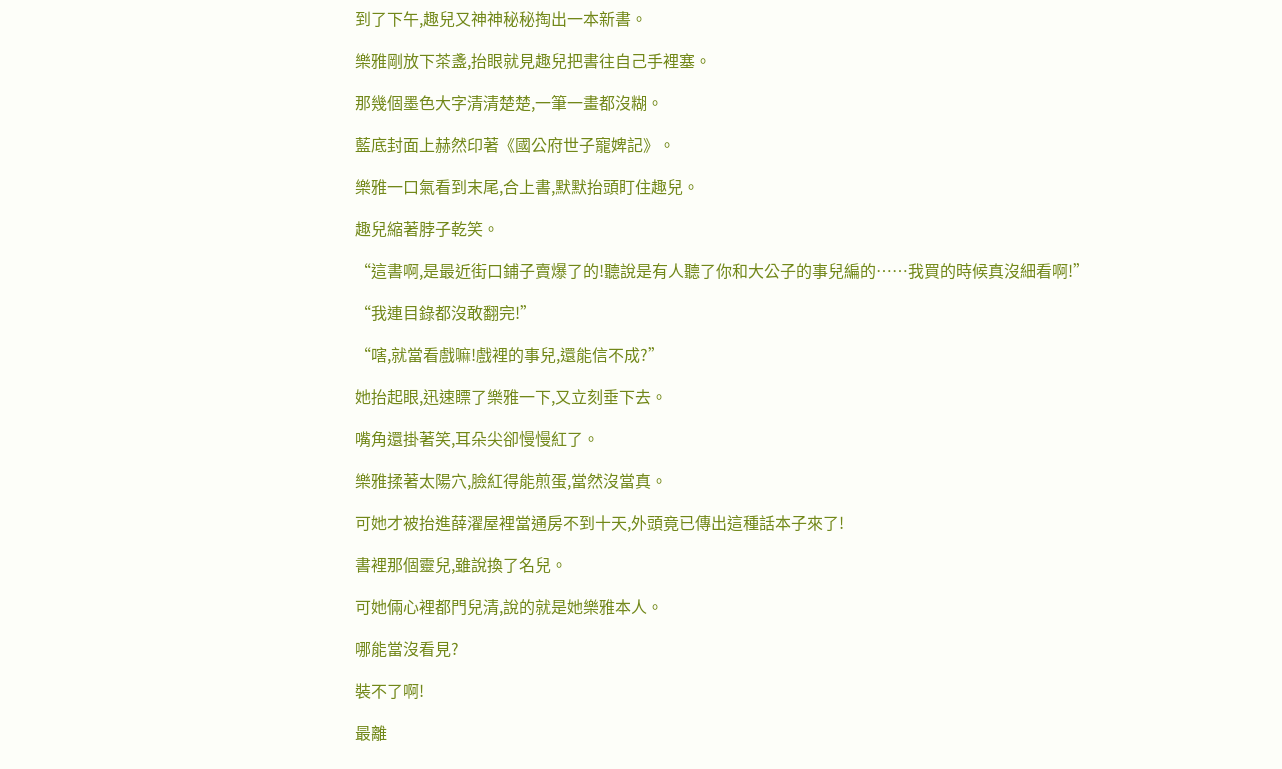到了下午,趣兒又神神秘秘掏出一本新書。

樂雅剛放下茶盞,抬眼就見趣兒把書往自己手裡塞。

那幾個墨色大字清清楚楚,一筆一畫都沒糊。

藍底封面上赫然印著《國公府世子寵婢記》。

樂雅一口氣看到末尾,合上書,默默抬頭盯住趣兒。

趣兒縮著脖子乾笑。

“這書啊,是最近街口鋪子賣爆了的!聽說是有人聽了你和大公子的事兒編的……我買的時候真沒細看啊!”

“我連目錄都沒敢翻完!”

“嗐,就當看戲嘛!戲裡的事兒,還能信不成?”

她抬起眼,迅速瞟了樂雅一下,又立刻垂下去。

嘴角還掛著笑,耳朵尖卻慢慢紅了。

樂雅揉著太陽穴,臉紅得能煎蛋,當然沒當真。

可她才被抬進薛濯屋裡當通房不到十天,外頭竟已傳出這種話本子來了!

書裡那個靈兒,雖說換了名兒。

可她倆心裡都門兒清,說的就是她樂雅本人。

哪能當沒看見?

裝不了啊!

最離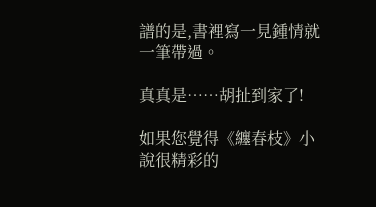譜的是,書裡寫一見鍾情就一筆帶過。

真真是……胡扯到家了!

如果您覺得《纏春枝》小說很精彩的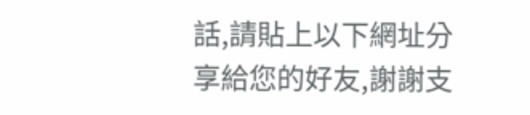話,請貼上以下網址分享給您的好友,謝謝支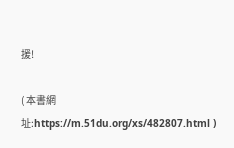援!

( 本書網址:https://m.51du.org/xs/482807.html )